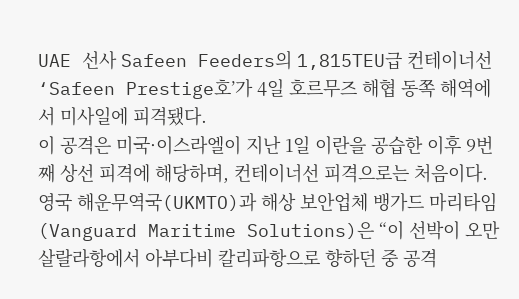UAE 선사 Safeen Feeders의 1,815TEU급 컨테이너선 ‘Safeen Prestige호’가 4일 호르무즈 해협 동쪽 해역에서 미사일에 피격됐다.
이 공격은 미국·이스라엘이 지난 1일 이란을 공습한 이후 9번째 상선 피격에 해당하며, 컨테이너선 피격으로는 처음이다.
영국 해운무역국(UKMTO)과 해상 보안업체 뱅가드 마리타임(Vanguard Maritime Solutions)은 “이 선박이 오만 살랄라항에서 아부다비 칼리파항으로 향하던 중 공격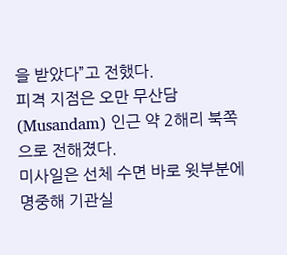을 받았다”고 전했다.
피격 지점은 오만 무산담(Musandam) 인근 약 2해리 북쪽으로 전해졌다.
미사일은 선체 수면 바로 윗부분에 명중해 기관실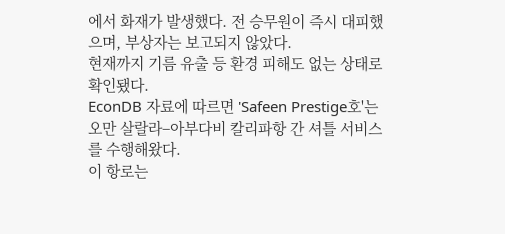에서 화재가 발생했다. 전 승무원이 즉시 대피했으며, 부상자는 보고되지 않았다.
현재까지 기름 유출 등 환경 피해도 없는 상태로 확인됐다.
EconDB 자료에 따르면 'Safeen Prestige호'는 오만 살랄라–아부다비 칼리파항 간 셔틀 서비스를 수행해왔다.
이 항로는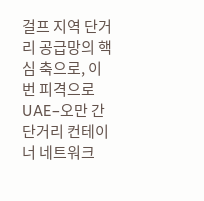걸프 지역 단거리 공급망의 핵심 축으로, 이번 피격으로 UAE–오만 간 단거리 컨테이너 네트워크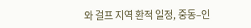와 걸프 지역 환적 일정, 중동–인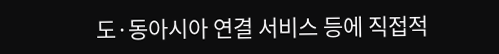도·동아시아 연결 서비스 등에 직접적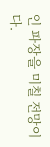인 파장을 미칠 전망이다.